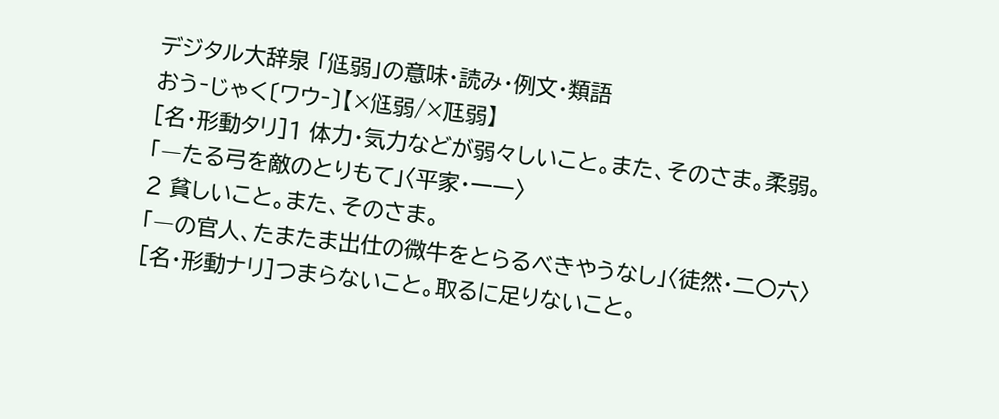デジタル大辞泉 「尩弱」の意味・読み・例文・類語
おう‐じゃく〔ワウ‐〕【×尩弱/×尫弱】
[名・形動タリ]1 体力・気力などが弱々しいこと。また、そのさま。柔弱。
「―たる弓を敵のとりもて」〈平家・一一〉
2 貧しいこと。また、そのさま。
「―の官人、たまたま出仕の微牛をとらるべきやうなし」〈徒然・二〇六〉
[名・形動ナリ]つまらないこと。取るに足りないこと。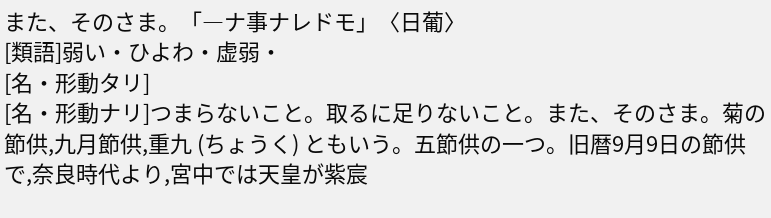また、そのさま。「―ナ事ナレドモ」〈日葡〉
[類語]弱い・ひよわ・虚弱・
[名・形動タリ]
[名・形動ナリ]つまらないこと。取るに足りないこと。また、そのさま。菊の節供,九月節供,重九 (ちょうく) ともいう。五節供の一つ。旧暦9月9日の節供で,奈良時代より,宮中では天皇が紫宸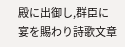殿に出御し,群臣に宴を賜わり詩歌文章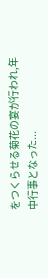をつくらせる菊花の宴が行われ,年中行事となった...